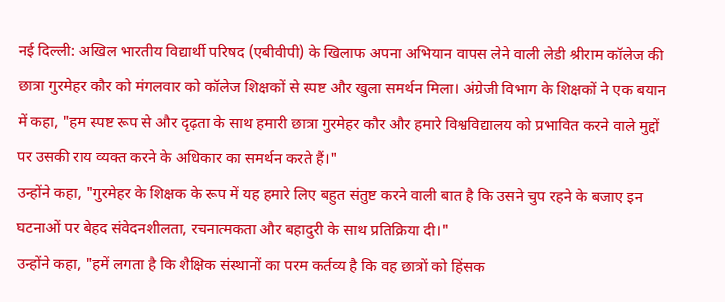नई दिल्ली: अखिल भारतीय विद्यार्थी परिषद (एबीवीपी) के खिलाफ अपना अभियान वापस लेने वाली लेडी श्रीराम कॉलेज की छात्रा गुरमेहर कौर को मंगलवार को कॉलेज शिक्षकों से स्पष्ट और खुला समर्थन मिला। अंग्रेजी विभाग के शिक्षकों ने एक बयान में कहा, "हम स्पष्ट रूप से और दृढ़ता के साथ हमारी छात्रा गुरमेहर कौर और हमारे विश्वविद्यालय को प्रभावित करने वाले मुद्दों पर उसकी राय व्यक्त करने के अधिकार का समर्थन करते हैं।"
उन्होंने कहा, "गुरमेहर के शिक्षक के रूप में यह हमारे लिए बहुत संतुष्ट करने वाली बात है कि उसने चुप रहने के बजाए इन घटनाओं पर बेहद संवेदनशीलता, रचनात्मकता और बहादुरी के साथ प्रतिक्रिया दी।"
उन्होंने कहा, "हमें लगता है कि शैक्षिक संस्थानों का परम कर्तव्य है कि वह छात्रों को हिंसक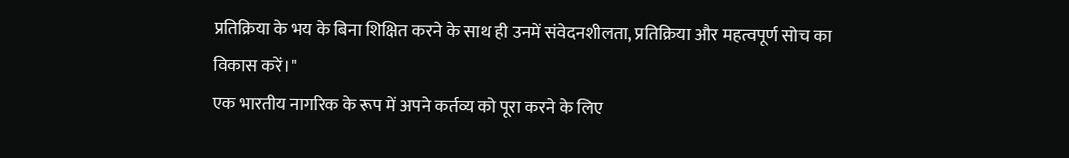प्रतिक्रिया के भय के बिना शिक्षित करने के साथ ही उनमें संवेदनशीलता, प्रतिक्रिया और महत्वपूर्ण सोच का विकास करें।"
एक भारतीय नागरिक के रूप में अपने कर्तव्य को पूरा करने के लिए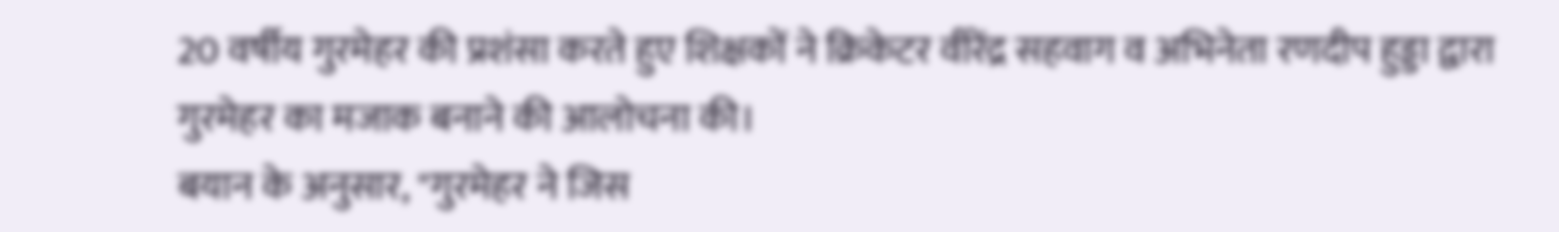20 वर्षीय गुरमेहर की प्रशंसा करते हुए शिक्षकों ने क्रिकेटर वीरेंद्र सहवाग व अभिनेता रणदीप हुड्डा द्वारा गुरमेहर का मजाक बनाने की आलोचना की।
बयान के अनुसार, "गुरमेहर ने जिस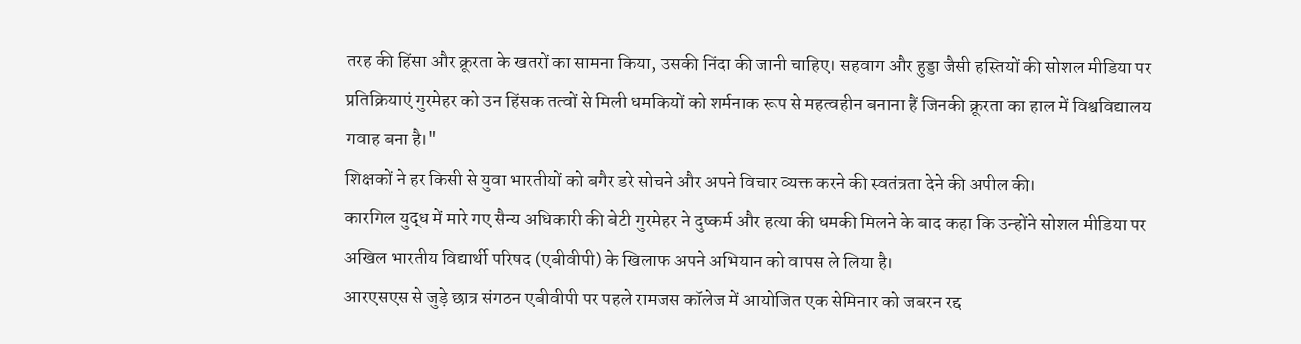तरह की हिंसा और क्रूरता के खतरों का सामना किया, उसकी निंदा की जानी चाहिए। सहवाग और हुड्डा जैसी हस्तियों की सोशल मीडिया पर प्रतिक्रियाएं गुरमेहर को उन हिंसक तत्वों से मिली धमकियों को शर्मनाक रूप से महत्वहीन बनाना हैं जिनकी क्रूरता का हाल में विश्वविद्यालय गवाह बना है।"
शिक्षकों ने हर किसी से युवा भारतीयों को बगैर डरे सोचने और अपने विचार व्यक्त करने की स्वतंत्रता देने की अपील की।
कारगिल युद्ध में मारे गए सैन्य अधिकारी की बेटी गुरमेहर ने दुष्कर्म और हत्या की धमकी मिलने के बाद कहा कि उन्होंने सोशल मीडिया पर अखिल भारतीय विद्यार्थी परिषद (एबीवीपी) के खिलाफ अपने अभियान को वापस ले लिया है।
आरएसएस से जुड़े छात्र संगठन एबीवीपी पर पहले रामजस कॉलेज में आयोजित एक सेमिनार को जबरन रद्द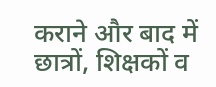कराने और बाद में छात्रों, शिक्षकों व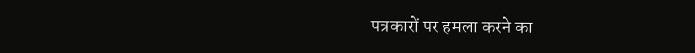पत्रकारों पर हमला करने का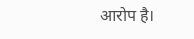आरोप है।